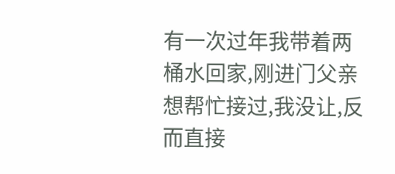有一次过年我带着两桶水回家,刚进门父亲想帮忙接过,我没让,反而直接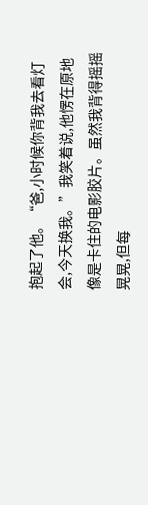抱起了他。“爸,小时候你背我去看灯会,今天换我。”我笑着说,他愣在原地像是卡住的电影胶片。虽然我背得摇摇晃晃,但每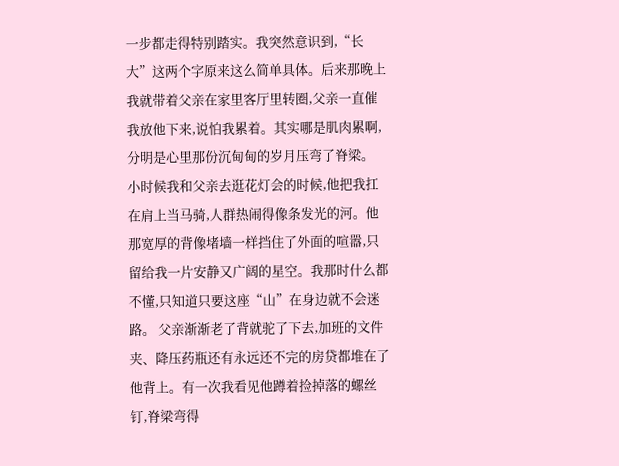一步都走得特别踏实。我突然意识到,“长大”这两个字原来这么简单具体。后来那晚上我就带着父亲在家里客厅里转圈,父亲一直催我放他下来,说怕我累着。其实哪是肌肉累啊,分明是心里那份沉甸甸的岁月压弯了脊梁。 小时候我和父亲去逛花灯会的时候,他把我扛在肩上当马骑,人群热闹得像条发光的河。他那宽厚的背像堵墙一样挡住了外面的喧嚣,只留给我一片安静又广阔的星空。我那时什么都不懂,只知道只要这座“山”在身边就不会迷路。 父亲渐渐老了背就驼了下去,加班的文件夹、降压药瓶还有永远还不完的房贷都堆在了他背上。有一次我看见他蹲着捡掉落的螺丝钉,脊梁弯得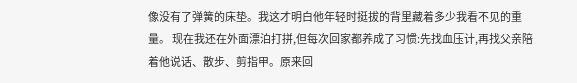像没有了弹簧的床垫。我这才明白他年轻时挺拔的背里藏着多少我看不见的重量。 现在我还在外面漂泊打拼,但每次回家都养成了习惯:先找血压计,再找父亲陪着他说话、散步、剪指甲。原来回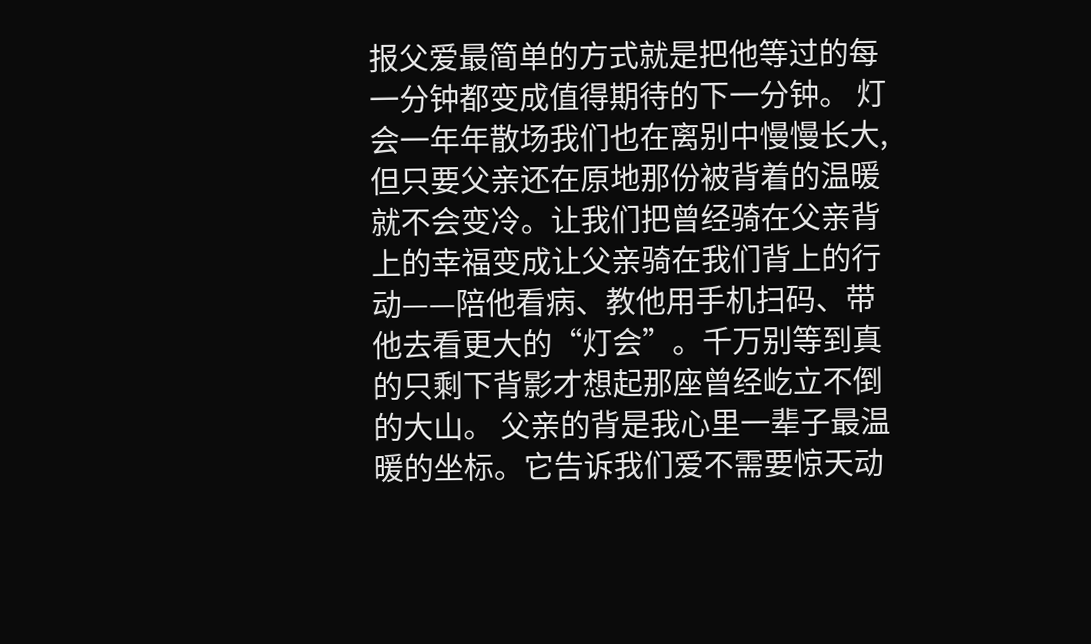报父爱最简单的方式就是把他等过的每一分钟都变成值得期待的下一分钟。 灯会一年年散场我们也在离别中慢慢长大,但只要父亲还在原地那份被背着的温暖就不会变冷。让我们把曾经骑在父亲背上的幸福变成让父亲骑在我们背上的行动——陪他看病、教他用手机扫码、带他去看更大的“灯会”。千万别等到真的只剩下背影才想起那座曾经屹立不倒的大山。 父亲的背是我心里一辈子最温暖的坐标。它告诉我们爱不需要惊天动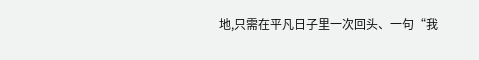地,只需在平凡日子里一次回头、一句“我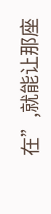在”,就能让那座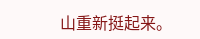山重新挺起来。